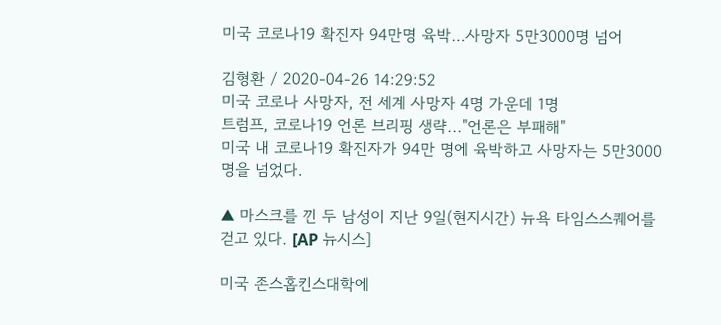미국 코로나19 확진자 94만명 육박…사망자 5만3000명 넘어

김형환 / 2020-04-26 14:29:52
미국 코로나 사망자, 전 세계 사망자 4명 가운데 1명
트럼프, 코로나19 언론 브리핑 생략..."언론은 부패해"
미국 내 코로나19 확진자가 94만 명에 육박하고 사망자는 5만3000명을 넘었다.

▲ 마스크를 낀 두 남성이 지난 9일(현지시간) 뉴욕 타임스스퀘어를 걷고 있다. [AP 뉴시스]

미국 존스홉킨스대학에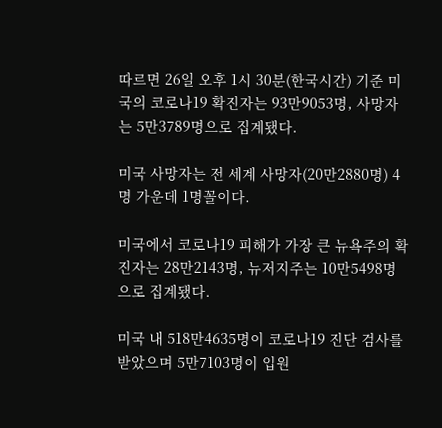따르면 26일 오후 1시 30분(한국시간) 기준 미국의 코로나19 확진자는 93만9053명, 사망자는 5만3789명으로 집계됐다.

미국 사망자는 전 세계 사망자(20만2880명) 4명 가운데 1명꼴이다.

미국에서 코로나19 피해가 가장 큰 뉴욕주의 확진자는 28만2143명, 뉴저지주는 10만5498명으로 집계됐다.

미국 내 518만4635명이 코로나19 진단 검사를 받았으며 5만7103명이 입원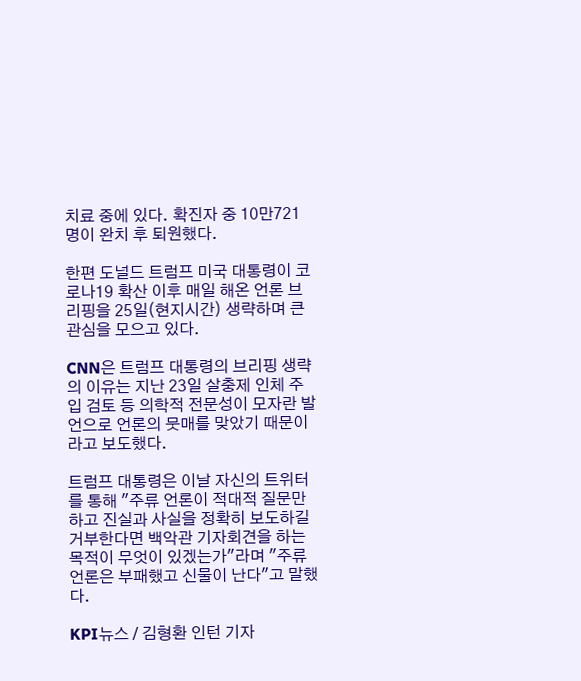치료 중에 있다. 확진자 중 10만721명이 완치 후 퇴원했다.

한편 도널드 트럼프 미국 대통령이 코로나19 확산 이후 매일 해온 언론 브리핑을 25일(현지시간) 생략하며 큰 관심을 모으고 있다.

CNN은 트럼프 대통령의 브리핑 생략의 이유는 지난 23일 살충제 인체 주입 검토 등 의학적 전문성이 모자란 발언으로 언론의 뭇매를 맞았기 때문이라고 보도했다.

트럼프 대통령은 이날 자신의 트위터를 통해 "주류 언론이 적대적 질문만 하고 진실과 사실을 정확히 보도하길 거부한다면 백악관 기자회견을 하는 목적이 무엇이 있겠는가"라며 "주류 언론은 부패했고 신물이 난다"고 말했다.

KPI뉴스 / 김형환 인턴 기자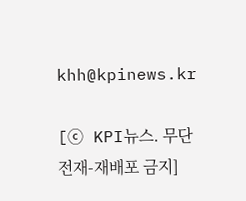khh@kpinews.kr

[ⓒ KPI뉴스. 무단전재-재배포 금지]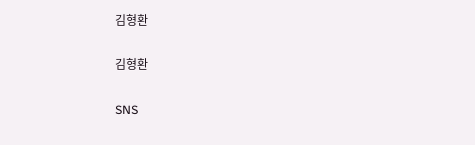김형환

김형환

SNS